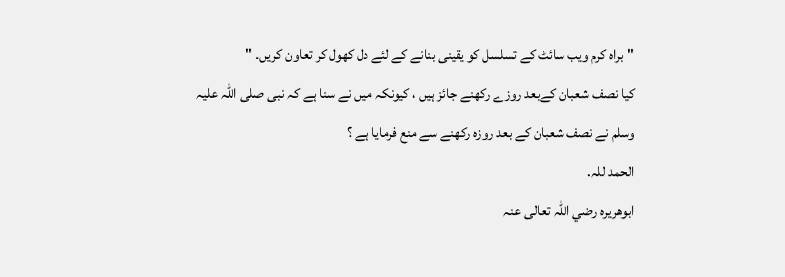"براہ کرم ویب سائٹ کے تسلسل کو یقینی بنانے کے لئے دل کھول کر تعاون کریں۔ "
کیا نصف شعبان کےبعد روزے رکھنے جائز ہيں ، کیونکہ میں نے سنا ہے کہ نبی صلی اللہ علیہ وسلم نے نصف شعبان کے بعد روزہ رکھنے سے منع فرمایا ہے ؟
الحمد للہ.
ابوھریرہ رضي اللہ تعالی عنہ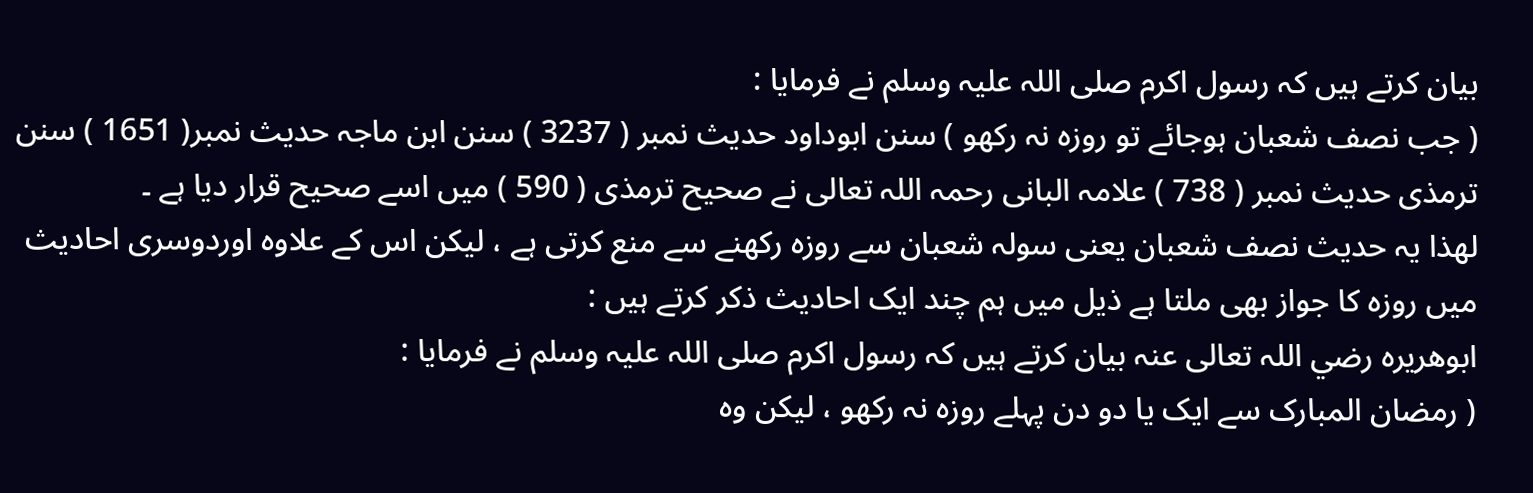بیان کرتے ہیں کہ رسول اکرم صلی اللہ علیہ وسلم نے فرمایا :
( جب نصف شعبان ہوجائے تو روزہ نہ رکھو ) سنن ابوداود حدیث نمبر ( 3237 ) سنن ابن ماجہ حدیث نمبر( 1651 ) سنن ترمذی حدیث نمبر ( 738 ) علامہ البانی رحمہ اللہ تعالی نے صحیح ترمذی ( 590 ) میں اسے صحیح قرار دیا ہے ۔
لھذا یہ حدیث نصف شعبان یعنی سولہ شعبان سے روزہ رکھنے سے منع کرتی ہے ، لیکن اس کے علاوہ اوردوسری احادیث میں روزہ کا جواز بھی ملتا ہے ذیل میں ہم چند ایک احاديث ذکر کرتے ہيں :
ابوھریرہ رضي اللہ تعالی عنہ بیان کرتے ہیں کہ رسول اکرم صلی اللہ علیہ وسلم نے فرمایا :
( رمضان المبارک سے ایک یا دو دن پہلے روزہ نہ رکھو ، لیکن وہ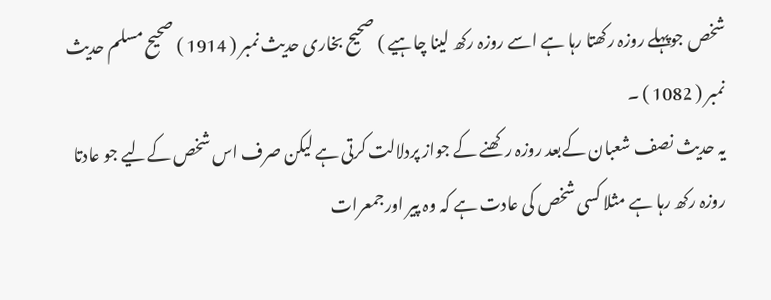شخص جوپہلے روزہ رکھتا رہا ہے اسے روزہ رکھ لینا چاہیے ) صحیح بخاری حدیث نمبر ( 1914 ) صحیح مسلم حديث نمبر ( 1082 ) ۔
یہ حدیث نصف شعبان کےبعد روزہ رکھنے کے جواز پردلالت کرتی ہے لیکن صرف اس شخص کےلیے جو عادتا روزہ رکھ رہا ہے مثلا کسی شخص کی عادت ہے کہ وہ پیر اورجمعرات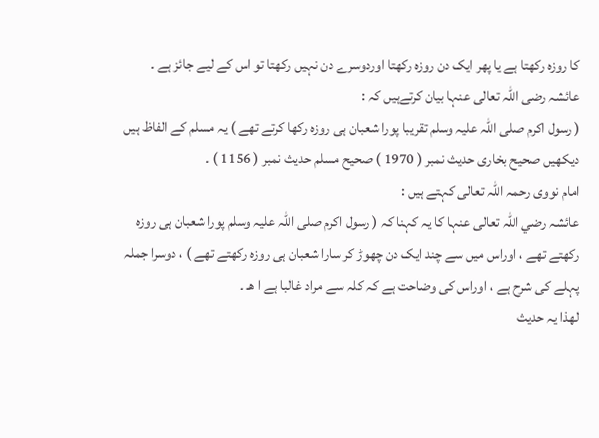کا روزہ رکھتا ہے یا پھر ایک دن روزہ رکھتا اوردوسرے دن نہيں رکھتا تو اس کے لیے جائز ہے ۔
عائشہ رضی اللہ تعالی عنہا بیان کرتےہيں کہ :
( رسول اکرم صلی اللہ علیہ وسلم تقریبا پورا شعبان ہی روزہ رکھا کرتے تھے ) یہ مسلم کے الفاظ ہیں دیکھيں صحیح بخاری حدیث نمبر ( 1970 ) صحیح مسلم حديث نمبر ( 1156 ) ۔
امام نووی رحمہ اللہ تعالی کہتے ہیں :
عائشہ رضي اللہ تعالی عنہا کا یہ کہنا کہ ( رسول اکرم صلی اللہ علیہ وسلم پورا شعبان ہی روزہ رکھتے تھے ، اوراس میں سے چند ایک دن چھوڑ کر سارا شعبان ہی روزہ رکھتے تھے ) ، دوسرا جملہ پہلے کی شرح ہے ، اوراس کی وضاحت ہے کہ کلہ سے مراد غالبا ہے ا ھـ ۔
لھذا یہ حدیث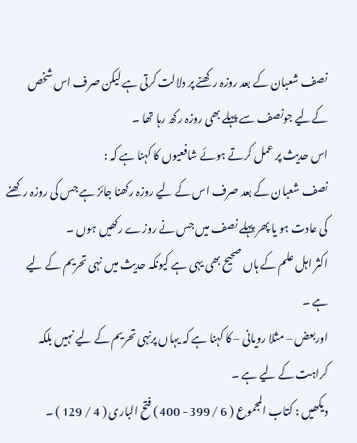نصف شعبان کے بعد روزہ رکھنے پر دلالت کرتی ہے لیکن صرف اس شخص کےلیے جونصف سے پہلے بھی روزہ رکھ رہا تھا ۔
اس حدیث پر عمل کرتے ہوئے شافعیوں کا کہنا ہے کہ :
نصف شعبان کے بعد صرف اس کے لیے روزہ رکھنا جائز ہے جس کی روزہ رکھنے کی عادت ہو یا پھر پہلے نصف میں جس نے روزے رکھيں ہوں ۔
اکثر اہل علم کے ہاں صحیح بھی یہی ہے کیونکہ حدیث میں نہی تحریم کے لیے ہے ۔
اوربعض – مثلا رویانی – کا کہنا ہے کہ یہاں پرنہی تحریم کے لیے نہیں بلکہ کراہت کے لیے ہے ۔
دیکھیں : کتاب المجموع ( 6 / 399 - 400 ) فتح الباری ( 4 / 129 ) ۔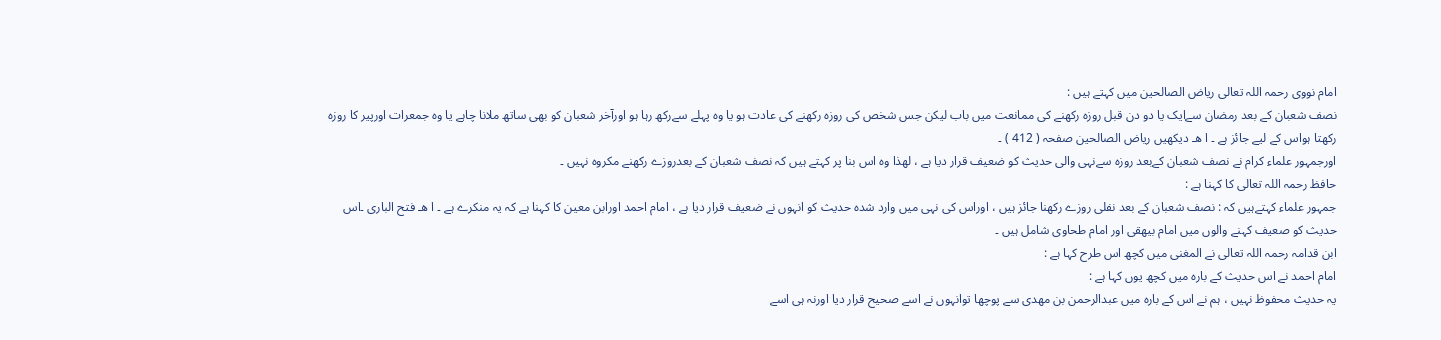امام نووی رحمہ اللہ تعالی ریاض الصالحین میں کہتے ہيں :
نصف شعبان کے بعد رمضان سےایک یا دو دن قبل روزہ رکھنے کی ممانعت میں باب لیکن جس شخص کی روزہ رکھنے کی عادت ہو یا وہ پہلے سےرکھ رہا ہو اورآخر شعبان کو بھی ساتھ ملانا چاہے یا وہ جمعرات اورپیر کا روزہ رکھتا ہواس کے لیے جائز ہے ۔ ا ھـ دیکھیں ریاض الصالحین صفحہ ( 412 ) ۔
اورجمہور علماء کرام نے نصف شعبان کےبعد روزہ سےنہی والی حدیث کو ضعیف قرار دیا ہے ، لھذا وہ اس بنا پر کہتے ہيں کہ نصف شعبان کے بعدروزے رکھنے مکروہ نہيں ۔
حافظ رحمہ اللہ تعالی کا کہنا ہے :
جمہور علماء کہتےہيں کہ : نصف شعبان کے بعد نفلی روزے رکھنا جائز ہیں ، اوراس کی نہی میں وارد شدہ حدیث کو انہوں نے ضعیف قرار دیا ہے ، امام احمد اورابن معین کا کہنا ہے کہ یہ منکرے ہے ۔ ا ھـ فتح الباری ۔اس حدیث کو صعیف کہنے والوں میں امام بیھقی اور امام طحاوی شامل ہیں ۔
ابن قدامہ رحمہ اللہ تعالی نے المغنی میں کچھ اس طرح کہا ہے :
امام احمد نے اس حدیث کے بارہ میں کچھ یوں کہا ہے :
یہ حدیث محفوظ نہیں ، ہم نے اس کے بارہ میں عبدالرحمن بن مھدی سے پوچھا توانہوں نے اسے صحیح قرار دیا اورنہ ہی اسے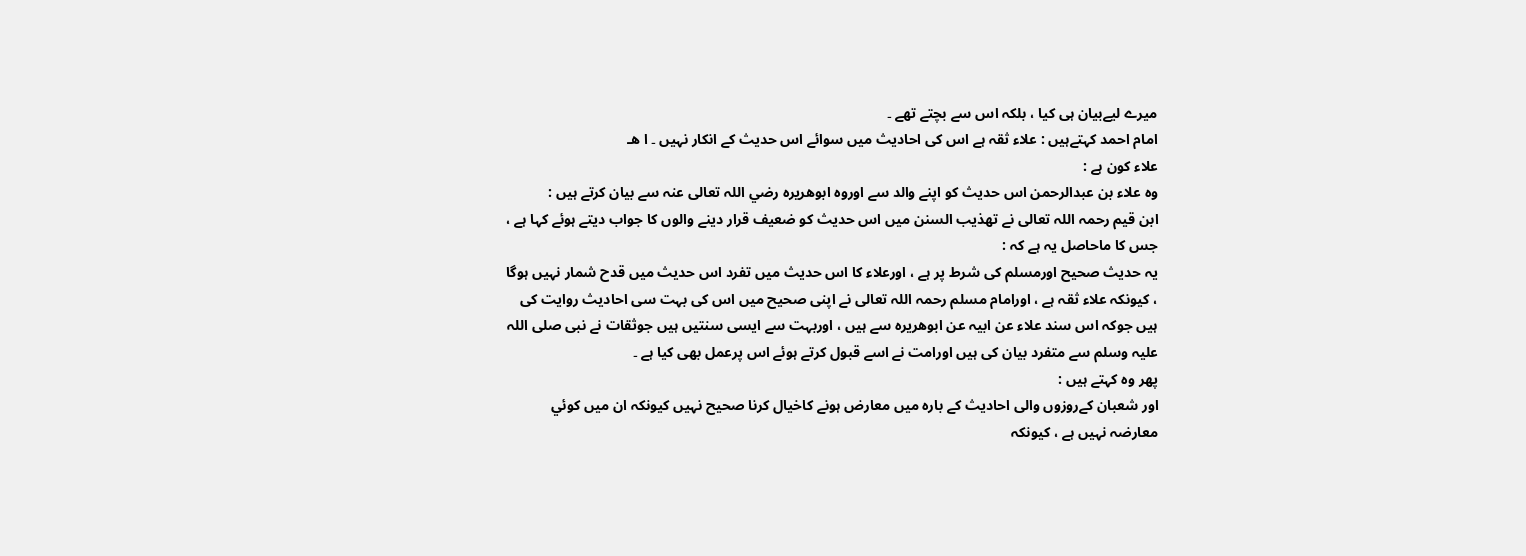میرے لیےبیان ہی کیا ، بلکہ اس سے بچتے تھے ۔
امام احمد کہتےہیں : علاء ثقہ ہے اس کی احادیث میں سوائے اس حدیث کے انکار نہيں ۔ ا ھـ
علاء کون ہے :
وہ علاء بن عبدالرحمن اس حدیث کو اپنے والد سے اوروہ ابوھریرہ رضي اللہ تعالی عنہ سے بیان کرتے ہيں :
ابن قیم رحمہ اللہ تعالی نے تھذیب السنن میں اس حدیث کو ضعیف قرار دینے والوں کا جواب دیتے ہوئے کہا ہے ، جس کا ماحاصل یہ ہے کہ :
یہ حدیث صحیح اورمسلم کی شرط پر ہے ، اورعلاء کا اس حدیث میں تفرد اس حدیث میں قدح شمار نہيں ہوگا ، کیونکہ علاء ثقہ ہے ، اورامام مسلم رحمہ اللہ تعالی نے اپنی صحیح میں اس کی بہت سی احادیث روایت کی ہيں جوکہ اس سند علاء عن ابیہ عن ابوھریرہ سے ہیں ، اوربہت سے ایسی سنتیں ہیں جوثقات نے نبی صلی اللہ علیہ وسلم سے متفرد بیان کی ہیں اورامت نے اسے قبول کرتے ہوئے اس پرعمل بھی کیا ہے ۔
پھر وہ کہتے ہيں :
اور شعبان کےروزوں والی احادیث کے بارہ میں معارض ہونے کاخیال کرنا صحیح نہیں کیونکہ ان میں کوئي معارضہ نہيں ہے ، کیونکہ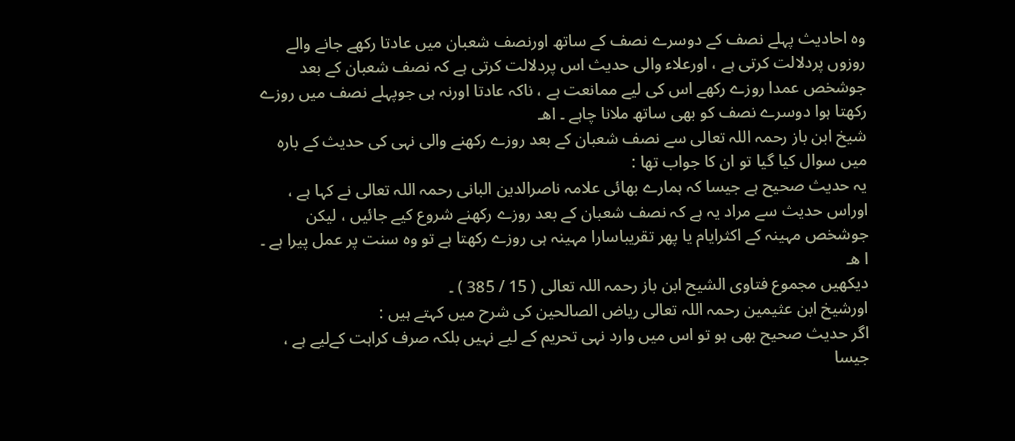وہ احاديث پہلے نصف کے دوسرے نصف کے ساتھ اورنصف شعبان میں عادتا رکھے جانے والے روزوں پردلالت کرتی ہے ، اورعلاء والی حدیث اس پردلالت کرتی ہے کہ نصف شعبان کے بعد جوشخص عمدا روزے رکھے اس کی لیے ممانعت ہے ، ناکہ عادتا اورنہ ہی جوپہلے نصف میں روزے رکھتا ہوا دوسرے نصف کو بھی ساتھ ملانا چاہے ۔ اھـ
شیخ ابن باز رحمہ اللہ تعالی سے نصف شعبان کے بعد روزے رکھنے والی نہی کی حدیث کے بارہ میں سوال کیا گيا تو ان کا جواب تھا :
یہ حدیث صحیح ہے جیسا کہ ہمارے بھائی علامہ ناصرالدین البانی رحمہ اللہ تعالی نے کہا ہے ، اوراس حدیث سے مراد یہ ہے کہ نصف شعبان کے بعد روزے رکھنے شروع کیے جائيں ، لیکن جوشخص مہینہ کے اکثرایام یا پھر تقریباسارا مہینہ ہی روزے رکھتا ہے تو وہ سنت پر عمل پیرا ہے ۔ ا ھـ
دیکھیں مجموع فتاوی الشيح ابن باز رحمہ اللہ تعالی ( 15 / 385 ) ۔
اورشیخ ابن عثیمین رحمہ اللہ تعالی ریاض الصالحین کی شرح میں کہتے ہیں :
اگر حدیث صحیح بھی ہو تو اس میں وارد نہی تحریم کے لیے نہيں بلکہ صرف کراہت کےلیے ہے ، جیسا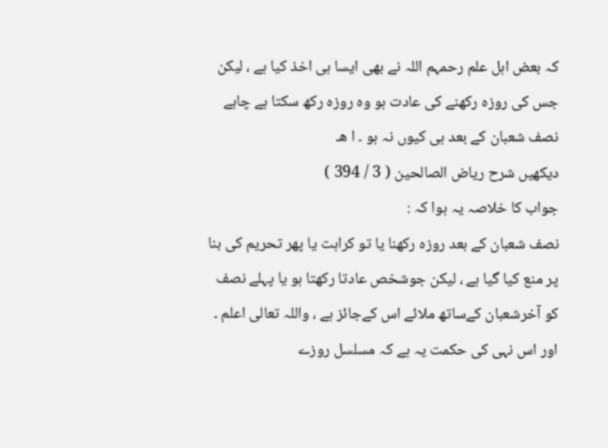کہ بعض اہل علم رحمہم اللہ نے بھی ایسا ہی اخذ کیا ہے ، لیکن جس کی روزہ رکھنے کی عادت ہو وہ روزہ رکھ سکتا ہے چاہے نصف شعبان کے بعد ہی کیوں نہ ہو ۔ ا ھـ
دیکھیں شرح ریاض الصالحین ( 3 / 394 )
جواب کا خلاصہ یہ ہوا کہ :
نصف شعبان کے بعد روزہ رکھنا یا تو کراہت یا پھر تحریم کی بنا پر منع کیا گيا ہے ، لیکن جوشخص عادتا رکھتا ہو یا پہلے نصف کو آخرشعبان کےساتھ ملائے اس کےجائز ہے ، واللہ تعالی اعلم ۔
اور اس نہی کی حکمت یہ ہے کہ مسلسل روزے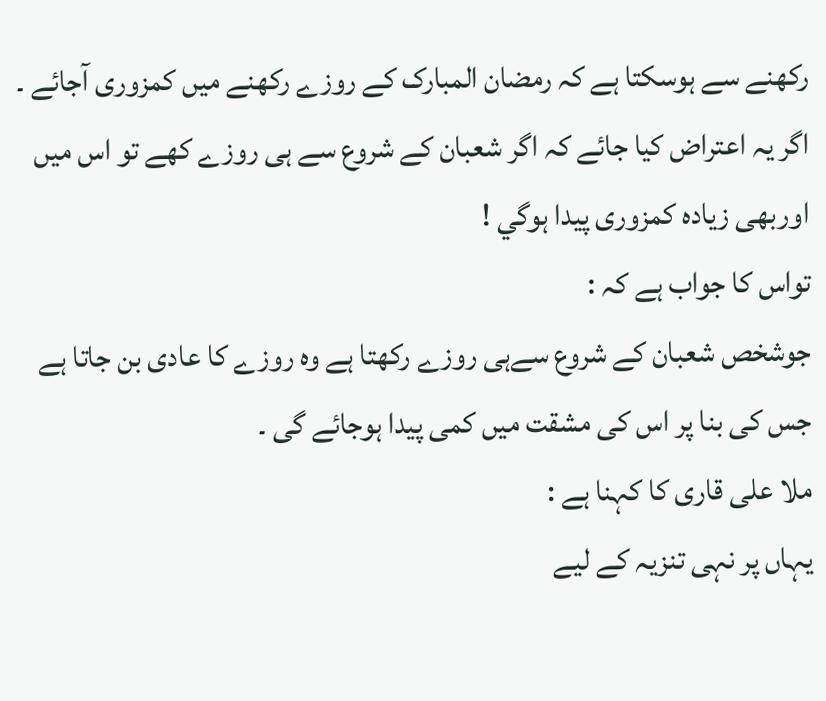رکھنے سے ہوسکتا ہے کہ رمضان المبارک کے روزے رکھنے میں کمزوری آجائے ۔
اگر یہ اعتراض کیا جائے کہ اگر شعبان کے شروع سے ہی روزے کھے تو اس میں اوربھی زيادہ کمزوری پیدا ہوگي !
تواس کا جواب ہے کہ :
جوشخص شعبان کے شروع سےہی روزے رکھتا ہے وہ روزے کا عادی بن جاتا ہے جس کی بنا پر اس کی مشقت میں کمی پیدا ہوجائے گی ۔
ملا علی قاری کا کہنا ہے :
یہاں پر نہی تنزیہ کے لیے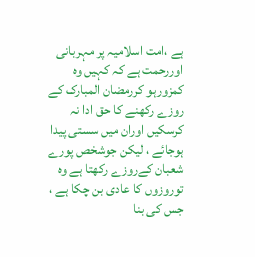ہے ،امت اسلامیہ پر مہربانی اوررحمت ہے کہ کہیں وہ کمزورہو کررمضان المبارک کے روزے رکھنے کا حق ادا نہ کرسکیں اوران میں سستی پیدا ہوجائے ، لیکن جوشخص پورے شعبان کےروزے رکھتا ہے وہ توروزوں کا عادی بن چکا ہے ، جس کی بنا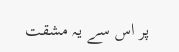پر اس سے یہ مشقت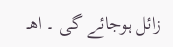زائل ہوجائے گی ۔ اھـ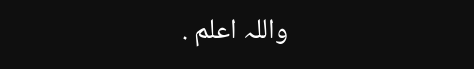واللہ اعلم .